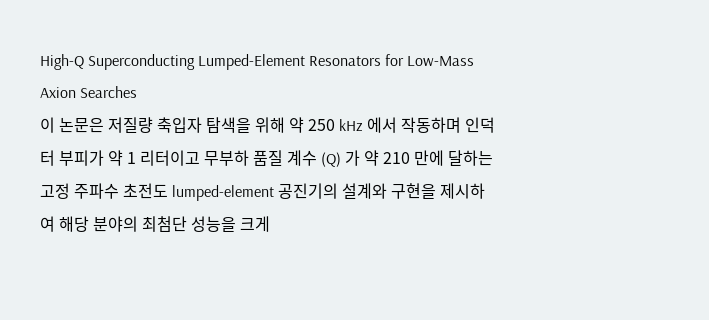High-Q Superconducting Lumped-Element Resonators for Low-Mass Axion Searches
이 논문은 저질량 축입자 탐색을 위해 약 250 kHz 에서 작동하며 인덕터 부피가 약 1 리터이고 무부하 품질 계수 (Q) 가 약 210 만에 달하는 고정 주파수 초전도 lumped-element 공진기의 설계와 구현을 제시하여 해당 분야의 최첨단 성능을 크게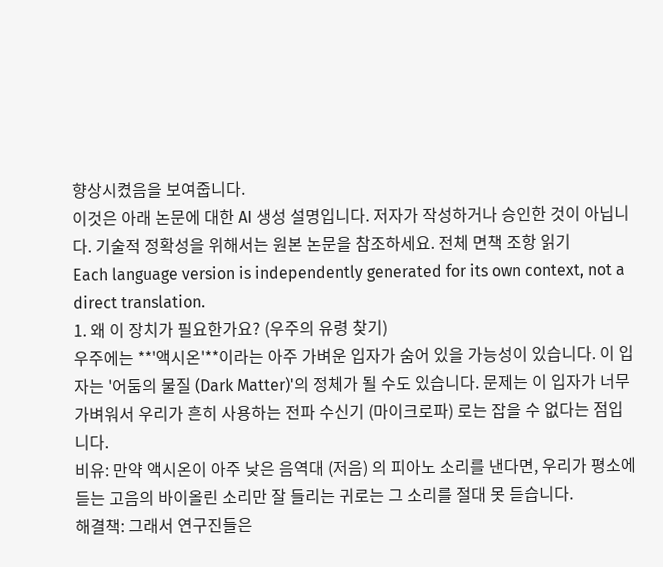향상시켰음을 보여줍니다.
이것은 아래 논문에 대한 AI 생성 설명입니다. 저자가 작성하거나 승인한 것이 아닙니다. 기술적 정확성을 위해서는 원본 논문을 참조하세요. 전체 면책 조항 읽기
Each language version is independently generated for its own context, not a direct translation.
1. 왜 이 장치가 필요한가요? (우주의 유령 찾기)
우주에는 **'액시온'**이라는 아주 가벼운 입자가 숨어 있을 가능성이 있습니다. 이 입자는 '어둠의 물질 (Dark Matter)'의 정체가 될 수도 있습니다. 문제는 이 입자가 너무 가벼워서 우리가 흔히 사용하는 전파 수신기 (마이크로파) 로는 잡을 수 없다는 점입니다.
비유: 만약 액시온이 아주 낮은 음역대 (저음) 의 피아노 소리를 낸다면, 우리가 평소에 듣는 고음의 바이올린 소리만 잘 들리는 귀로는 그 소리를 절대 못 듣습니다.
해결책: 그래서 연구진들은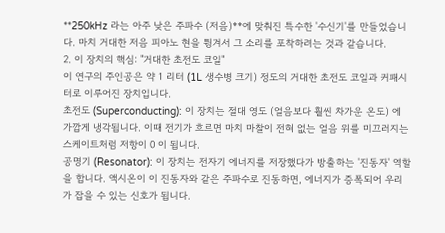**250kHz 라는 아주 낮은 주파수 (저음)**에 맞춰진 특수한 '수신기'를 만들었습니다. 마치 거대한 저음 피아노 현을 튕겨서 그 소리를 포착하려는 것과 같습니다.
2. 이 장치의 핵심: "거대한 초전도 코일"
이 연구의 주인공은 약 1 리터 (1L 생수병 크기) 정도의 거대한 초전도 코일과 커패시터로 이루어진 장치입니다.
초전도 (Superconducting): 이 장치는 절대 영도 (얼음보다 훨씬 차가운 온도) 에 가깝게 냉각됩니다. 이때 전기가 흐르면 마치 마찰이 전혀 없는 얼음 위를 미끄러지는 스케이트처럼 저항이 0 이 됩니다.
공명기 (Resonator): 이 장치는 전자기 에너지를 저장했다가 방출하는 '진동자' 역할을 합니다. 액시온이 이 진동자와 같은 주파수로 진동하면, 에너지가 증폭되어 우리가 잡을 수 있는 신호가 됩니다.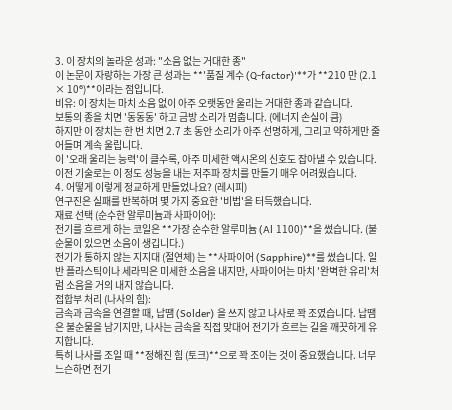3. 이 장치의 놀라운 성과: "소음 없는 거대한 종"
이 논문이 자랑하는 가장 큰 성과는 **'품질 계수 (Q-factor)'**가 **210 만 (2.1 × 10⁶)**이라는 점입니다.
비유: 이 장치는 마치 소음 없이 아주 오랫동안 울리는 거대한 종과 같습니다.
보통의 종을 치면 '동동동' 하고 금방 소리가 멈춥니다. (에너지 손실이 큼)
하지만 이 장치는 한 번 치면 2.7 초 동안 소리가 아주 선명하게, 그리고 약하게만 줄어들며 계속 울립니다.
이 '오래 울리는 능력'이 클수록, 아주 미세한 액시온의 신호도 잡아낼 수 있습니다. 이전 기술로는 이 정도 성능을 내는 저주파 장치를 만들기 매우 어려웠습니다.
4. 어떻게 이렇게 정교하게 만들었나요? (레시피)
연구진은 실패를 반복하며 몇 가지 중요한 '비법'을 터득했습니다.
재료 선택 (순수한 알루미늄과 사파이어):
전기를 흐르게 하는 코일은 **가장 순수한 알루미늄 (Al 1100)**을 썼습니다. (불순물이 있으면 소음이 생깁니다.)
전기가 통하지 않는 지지대 (절연체) 는 **사파이어 (Sapphire)**를 썼습니다. 일반 플라스틱이나 세라믹은 미세한 소음을 내지만, 사파이어는 마치 '완벽한 유리'처럼 소음을 거의 내지 않습니다.
접합부 처리 (나사의 힘):
금속과 금속을 연결할 때, 납땜 (Solder) 을 쓰지 않고 나사로 꽉 조였습니다. 납땜은 불순물을 남기지만, 나사는 금속을 직접 맞대어 전기가 흐르는 길을 깨끗하게 유지합니다.
특히 나사를 조일 때 **정해진 힘 (토크)**으로 꽉 조이는 것이 중요했습니다. 너무 느슨하면 전기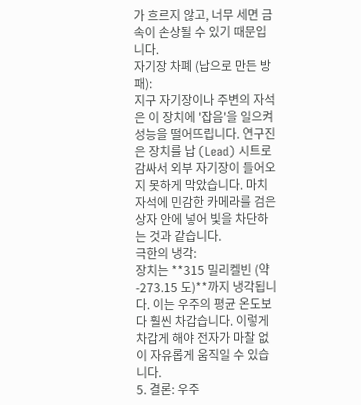가 흐르지 않고, 너무 세면 금속이 손상될 수 있기 때문입니다.
자기장 차폐 (납으로 만든 방패):
지구 자기장이나 주변의 자석은 이 장치에 '잡음'을 일으켜 성능을 떨어뜨립니다. 연구진은 장치를 납 (Lead) 시트로 감싸서 외부 자기장이 들어오지 못하게 막았습니다. 마치 자석에 민감한 카메라를 검은 상자 안에 넣어 빛을 차단하는 것과 같습니다.
극한의 냉각:
장치는 **315 밀리켈빈 (약 -273.15 도)**까지 냉각됩니다. 이는 우주의 평균 온도보다 훨씬 차갑습니다. 이렇게 차갑게 해야 전자가 마찰 없이 자유롭게 움직일 수 있습니다.
5. 결론: 우주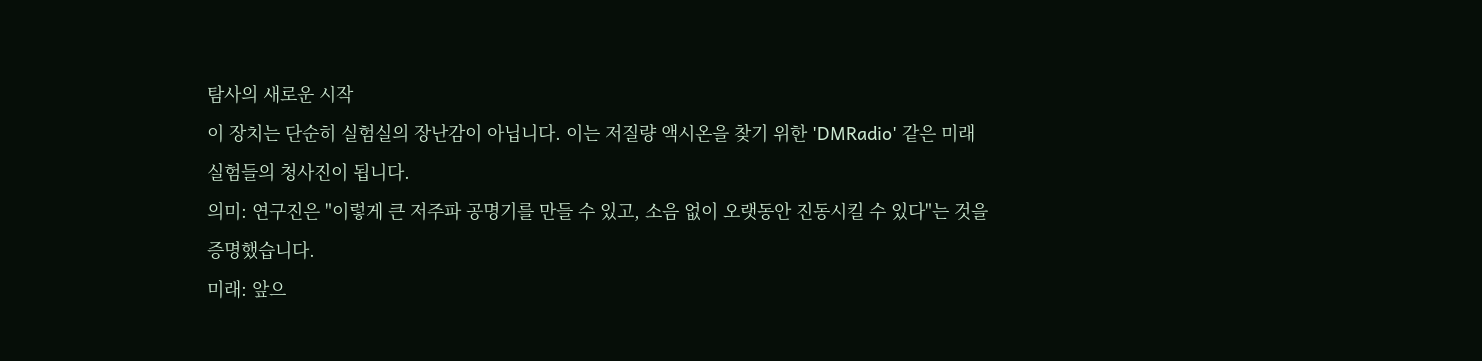탐사의 새로운 시작
이 장치는 단순히 실험실의 장난감이 아닙니다. 이는 저질량 액시온을 찾기 위한 'DMRadio' 같은 미래 실험들의 청사진이 됩니다.
의미: 연구진은 "이렇게 큰 저주파 공명기를 만들 수 있고, 소음 없이 오랫동안 진동시킬 수 있다"는 것을 증명했습니다.
미래: 앞으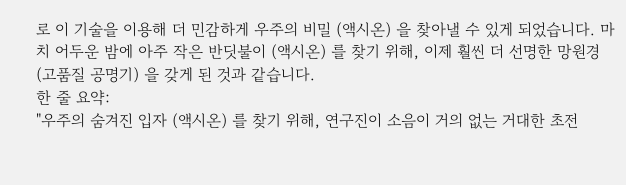로 이 기술을 이용해 더 민감하게 우주의 비밀 (액시온) 을 찾아낼 수 있게 되었습니다. 마치 어두운 밤에 아주 작은 반딧불이 (액시온) 를 찾기 위해, 이제 훨씬 더 선명한 망원경 (고품질 공명기) 을 갖게 된 것과 같습니다.
한 줄 요약:
"우주의 숨겨진 입자 (액시온) 를 찾기 위해, 연구진이 소음이 거의 없는 거대한 초전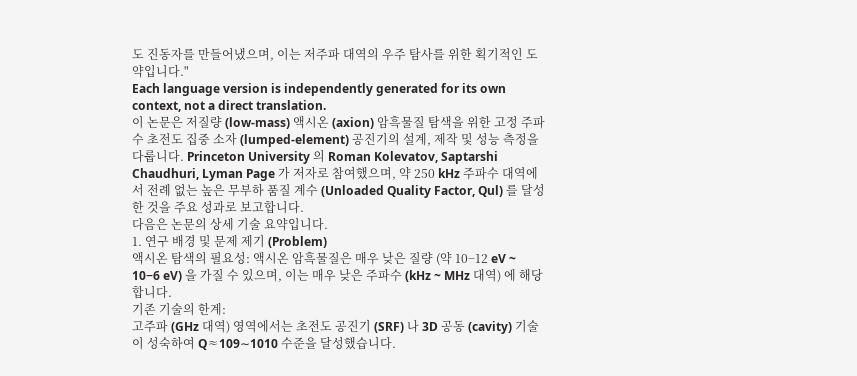도 진동자를 만들어냈으며, 이는 저주파 대역의 우주 탐사를 위한 획기적인 도약입니다."
Each language version is independently generated for its own context, not a direct translation.
이 논문은 저질량 (low-mass) 액시온 (axion) 암흑물질 탐색을 위한 고정 주파수 초전도 집중 소자 (lumped-element) 공진기의 설계, 제작 및 성능 측정을 다룹니다. Princeton University 의 Roman Kolevatov, Saptarshi Chaudhuri, Lyman Page 가 저자로 참여했으며, 약 250 kHz 주파수 대역에서 전례 없는 높은 무부하 품질 계수 (Unloaded Quality Factor, Qul) 를 달성한 것을 주요 성과로 보고합니다.
다음은 논문의 상세 기술 요약입니다.
1. 연구 배경 및 문제 제기 (Problem)
액시온 탐색의 필요성: 액시온 암흑물질은 매우 낮은 질량 (약 10−12 eV ~ 10−6 eV) 을 가질 수 있으며, 이는 매우 낮은 주파수 (kHz ~ MHz 대역) 에 해당합니다.
기존 기술의 한계:
고주파 (GHz 대역) 영역에서는 초전도 공진기 (SRF) 나 3D 공동 (cavity) 기술이 성숙하여 Q≈109∼1010 수준을 달성했습니다.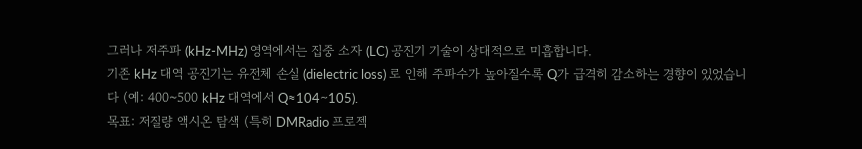그러나 저주파 (kHz-MHz) 영역에서는 집중 소자 (LC) 공진기 기술이 상대적으로 미흡합니다.
기존 kHz 대역 공진기는 유전체 손실 (dielectric loss) 로 인해 주파수가 높아질수록 Q가 급격히 감소하는 경향이 있었습니다 (예: 400~500 kHz 대역에서 Q≈104∼105).
목표: 저질량 액시온 탐색 (특히 DMRadio 프로젝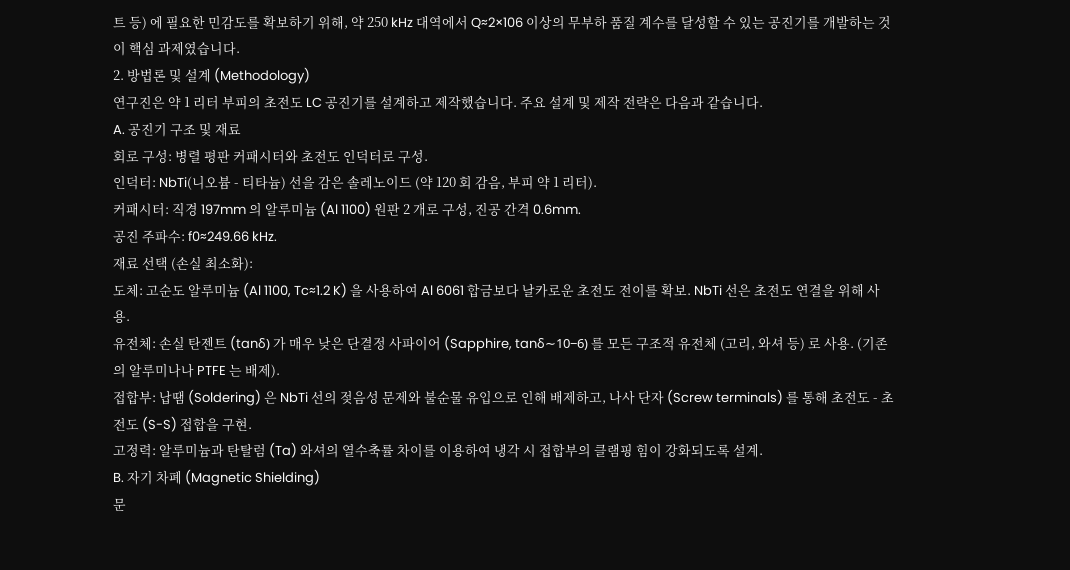트 등) 에 필요한 민감도를 확보하기 위해, 약 250 kHz 대역에서 Q≈2×106 이상의 무부하 품질 계수를 달성할 수 있는 공진기를 개발하는 것이 핵심 과제였습니다.
2. 방법론 및 설계 (Methodology)
연구진은 약 1 리터 부피의 초전도 LC 공진기를 설계하고 제작했습니다. 주요 설계 및 제작 전략은 다음과 같습니다.
A. 공진기 구조 및 재료
회로 구성: 병렬 평판 커패시터와 초전도 인덕터로 구성.
인덕터: NbTi(니오븀 - 티타늄) 선을 감은 솔레노이드 (약 120 회 감음, 부피 약 1 리터).
커패시터: 직경 197mm 의 알루미늄 (Al 1100) 원판 2 개로 구성, 진공 간격 0.6mm.
공진 주파수: f0≈249.66 kHz.
재료 선택 (손실 최소화):
도체: 고순도 알루미늄 (Al 1100, Tc≈1.2 K) 을 사용하여 Al 6061 합금보다 날카로운 초전도 전이를 확보. NbTi 선은 초전도 연결을 위해 사용.
유전체: 손실 탄젠트 (tanδ) 가 매우 낮은 단결정 사파이어 (Sapphire, tanδ∼10−6) 를 모든 구조적 유전체 (고리, 와셔 등) 로 사용. (기존의 알루미나나 PTFE 는 배제).
접합부: 납땜 (Soldering) 은 NbTi 선의 젖음성 문제와 불순물 유입으로 인해 배제하고, 나사 단자 (Screw terminals) 를 통해 초전도 - 초전도 (S-S) 접합을 구현.
고정력: 알루미늄과 탄탈럼 (Ta) 와셔의 열수축률 차이를 이용하여 냉각 시 접합부의 클램핑 힘이 강화되도록 설계.
B. 자기 차폐 (Magnetic Shielding)
문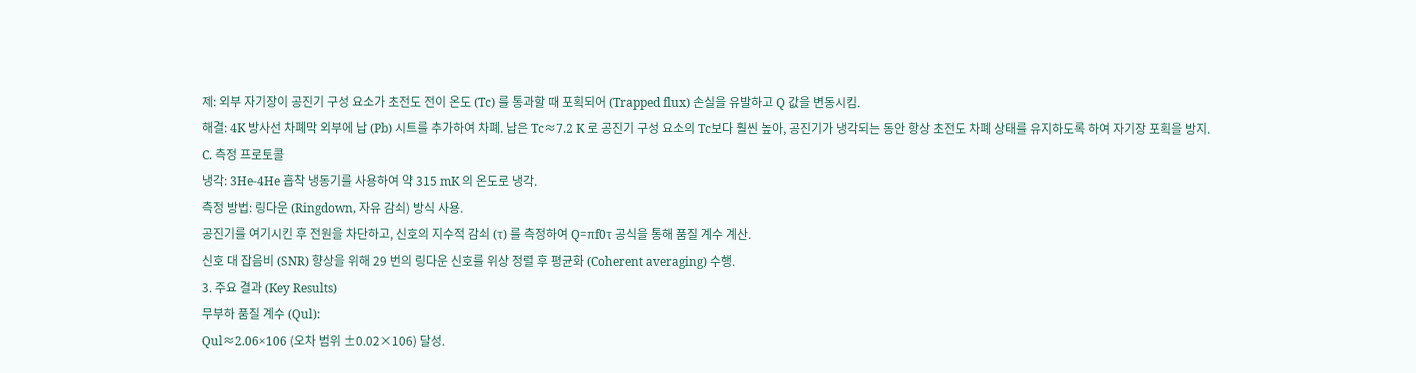제: 외부 자기장이 공진기 구성 요소가 초전도 전이 온도 (Tc) 를 통과할 때 포획되어 (Trapped flux) 손실을 유발하고 Q 값을 변동시킴.
해결: 4K 방사선 차폐막 외부에 납 (Pb) 시트를 추가하여 차폐. 납은 Tc≈7.2 K 로 공진기 구성 요소의 Tc보다 훨씬 높아, 공진기가 냉각되는 동안 항상 초전도 차폐 상태를 유지하도록 하여 자기장 포획을 방지.
C. 측정 프로토콜
냉각: 3He-4He 흡착 냉동기를 사용하여 약 315 mK 의 온도로 냉각.
측정 방법: 링다운 (Ringdown, 자유 감쇠) 방식 사용.
공진기를 여기시킨 후 전원을 차단하고, 신호의 지수적 감쇠 (τ) 를 측정하여 Q=πf0τ 공식을 통해 품질 계수 계산.
신호 대 잡음비 (SNR) 향상을 위해 29 번의 링다운 신호를 위상 정렬 후 평균화 (Coherent averaging) 수행.
3. 주요 결과 (Key Results)
무부하 품질 계수 (Qul):
Qul≈2.06×106 (오차 범위 ±0.02×106) 달성.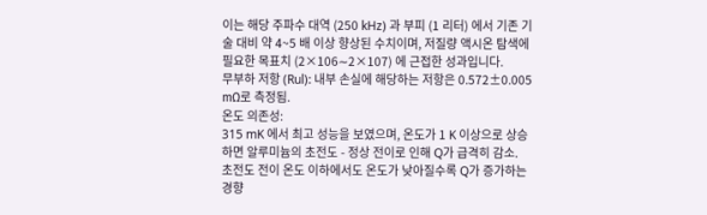이는 해당 주파수 대역 (250 kHz) 과 부피 (1 리터) 에서 기존 기술 대비 약 4~5 배 이상 향상된 수치이며, 저질량 액시온 탐색에 필요한 목표치 (2×106∼2×107) 에 근접한 성과입니다.
무부하 저항 (Rul): 내부 손실에 해당하는 저항은 0.572±0.005 mΩ로 측정됨.
온도 의존성:
315 mK 에서 최고 성능을 보였으며, 온도가 1 K 이상으로 상승하면 알루미늄의 초전도 - 정상 전이로 인해 Q가 급격히 감소.
초전도 전이 온도 이하에서도 온도가 낮아질수록 Q가 증가하는 경향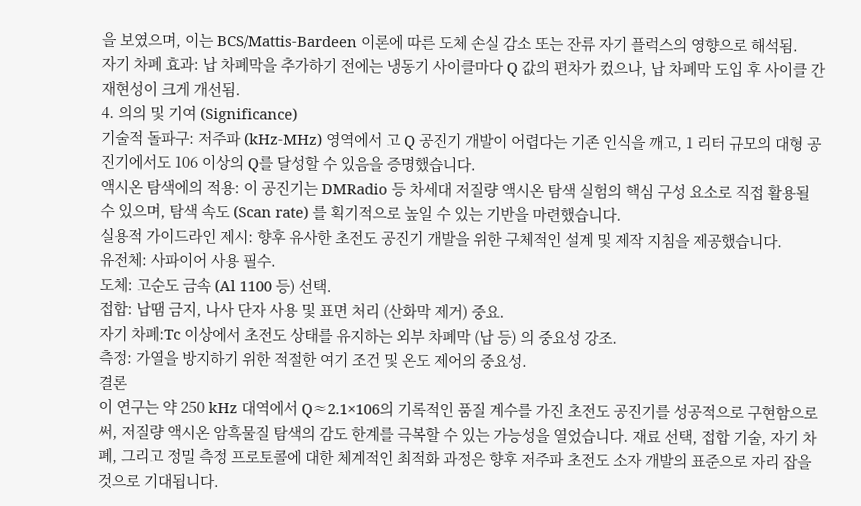을 보였으며, 이는 BCS/Mattis-Bardeen 이론에 따른 도체 손실 감소 또는 잔류 자기 플럭스의 영향으로 해석됨.
자기 차폐 효과: 납 차폐막을 추가하기 전에는 냉동기 사이클마다 Q 값의 편차가 컸으나, 납 차폐막 도입 후 사이클 간 재현성이 크게 개선됨.
4. 의의 및 기여 (Significance)
기술적 돌파구: 저주파 (kHz-MHz) 영역에서 고 Q 공진기 개발이 어렵다는 기존 인식을 깨고, 1 리터 규모의 대형 공진기에서도 106 이상의 Q를 달성할 수 있음을 증명했습니다.
액시온 탐색에의 적용: 이 공진기는 DMRadio 등 차세대 저질량 액시온 탐색 실험의 핵심 구성 요소로 직접 활용될 수 있으며, 탐색 속도 (Scan rate) 를 획기적으로 높일 수 있는 기반을 마련했습니다.
실용적 가이드라인 제시: 향후 유사한 초전도 공진기 개발을 위한 구체적인 설계 및 제작 지침을 제공했습니다.
유전체: 사파이어 사용 필수.
도체: 고순도 금속 (Al 1100 등) 선택.
접합: 납땜 금지, 나사 단자 사용 및 표면 처리 (산화막 제거) 중요.
자기 차폐:Tc 이상에서 초전도 상태를 유지하는 외부 차폐막 (납 등) 의 중요성 강조.
측정: 가열을 방지하기 위한 적절한 여기 조건 및 온도 제어의 중요성.
결론
이 연구는 약 250 kHz 대역에서 Q≈2.1×106의 기록적인 품질 계수를 가진 초전도 공진기를 성공적으로 구현함으로써, 저질량 액시온 암흑물질 탐색의 감도 한계를 극복할 수 있는 가능성을 열었습니다. 재료 선택, 접합 기술, 자기 차폐, 그리고 정밀 측정 프로토콜에 대한 체계적인 최적화 과정은 향후 저주파 초전도 소자 개발의 표준으로 자리 잡을 것으로 기대됩니다.